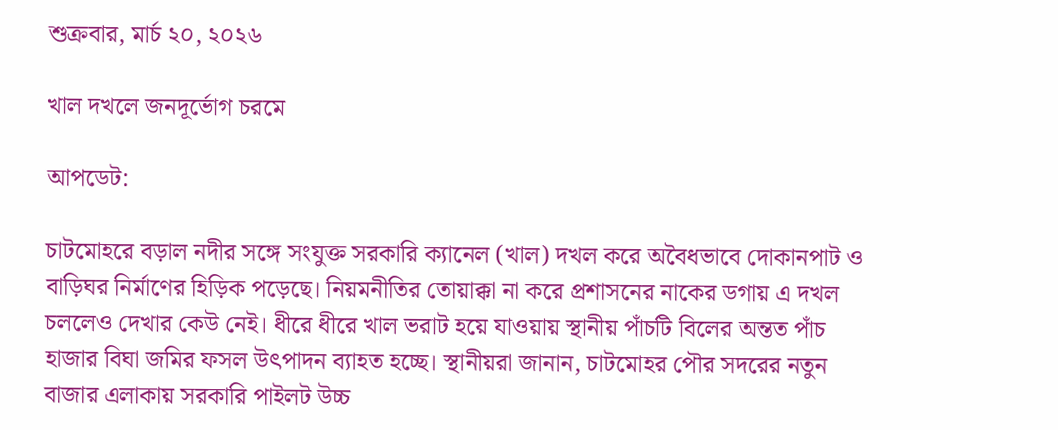শুক্রবার, মার্চ ২০, ২০২৬

খাল দখলে জনদূর্ভোগ চরমে

আপডেট:

চাটমোহরে বড়াল নদীর সঙ্গে সংযুক্ত সরকারি ক্যানেল (খাল) দখল করে অবৈধভাবে দোকানপাট ও বাড়িঘর নির্মাণের হিড়িক পড়েছে। নিয়মনীতির তোয়াক্কা না করে প্রশাসনের নাকের ডগায় এ দখল চললেও দেখার কেউ নেই। ধীরে ধীরে খাল ভরাট হয়ে যাওয়ায় স্থানীয় পাঁচটি বিলের অন্তত পাঁচ হাজার বিঘা জমির ফসল উৎপাদন ব্যাহত হচ্ছে। স্থানীয়রা জানান, চাটমোহর পৌর সদরের নতুন বাজার এলাকায় সরকারি পাইলট উচ্চ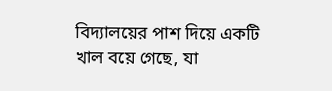বিদ্যালয়ের পাশ দিয়ে একটি খাল বয়ে গেছে, যা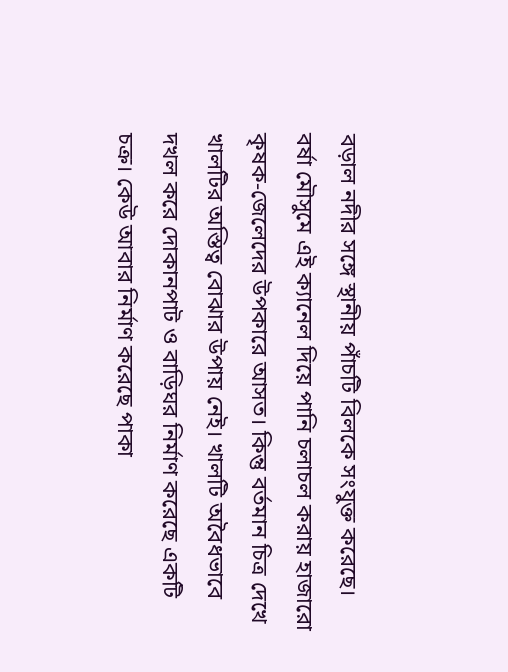বড়াল নদীর সঙ্গে স্থানীয় পাঁচটি বিলকে সংযুক্ত করেছে। বর্ষা মৌসুমে এই ক্যানেল দিয়ে পানি চলাচল করায় হাজারো কৃষক-জেলেদের উপকারে আসত। কিন্তু বর্তমান চিত্র দেখে খালটির অস্তিত্ব বোঝার উপায় নেই। খালটি অবৈধভাবে দখল করে দোকানপাট ও বাড়িঘর নির্মাণ করেছে একটি চক্র। কেউ আবার নির্মাণ করেছে পাকা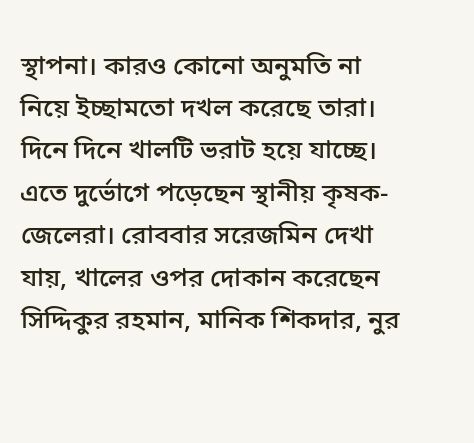স্থাপনা। কারও কোনো অনুমতি না নিয়ে ইচ্ছামতো দখল করেছে তারা। দিনে দিনে খালটি ভরাট হয়ে যাচ্ছে। এতে দুর্ভোগে পড়েছেন স্থানীয় কৃষক- জেলেরা। রোববার সরেজমিন দেখা যায়, খালের ওপর দোকান করেছেন সিদ্দিকুর রহমান, মানিক শিকদার, নুর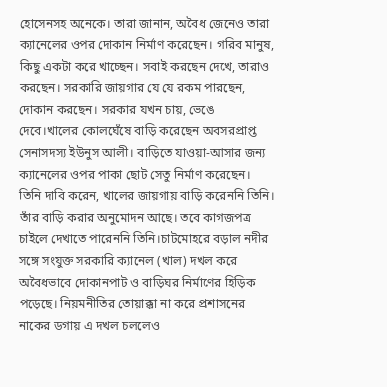হোসেনসহ অনেকে। তারা জানান, অবৈধ জেনেও তারা ক্যানেলের ওপর দোকান নির্মাণ করেছেন। গরিব মানুষ, কিছু একটা করে খাচ্ছেন। সবাই করছেন দেখে, তারাও করছেন। সরকারি জায়গার যে যে রকম পারছেন, দোকান করছেন। সরকার যখন চায়, ভেঙে দেবে।খালের কোলঘেঁষে বাড়ি করেছেন অবসরপ্রাপ্ত সেনাসদস্য ইউনুস আলী। বাড়িতে যাওয়া-আসার জন্য ক্যানেলের ওপর পাকা ছোট সেতু নির্মাণ করেছেন। তিনি দাবি করেন, খালের জায়গায় বাড়ি করেননি তিনি। তাঁর বাড়ি করার অনুমোদন আছে। তবে কাগজপত্র চাইলে দেখাতে পারেননি তিনি।চাটমোহরে বড়াল নদীর সঙ্গে সংযুক্ত সরকারি ক্যানেল (খাল) দখল করে অবৈধভাবে দোকানপাট ও বাড়িঘর নির্মাণের হিড়িক পড়েছে। নিয়মনীতির তোয়াক্কা না করে প্রশাসনের নাকের ডগায় এ দখল চললেও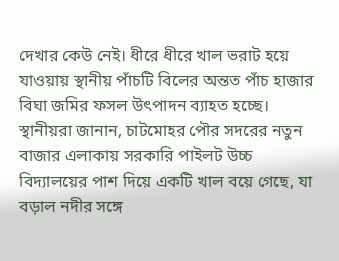দেখার কেউ নেই। ধীরে ধীরে খাল ভরাট হয়ে যাওয়ায় স্থানীয় পাঁচটি বিলের অন্তত পাঁচ হাজার বিঘা জমির ফসল উৎপাদন ব্যাহত হচ্ছে। স্থানীয়রা জানান, চাটমোহর পৌর সদরের নতুন বাজার এলাকায় সরকারি পাইলট উচ্চ বিদ্যালয়ের পাশ দিয়ে একটি খাল বয়ে গেছে, যা বড়াল নদীর সঙ্গে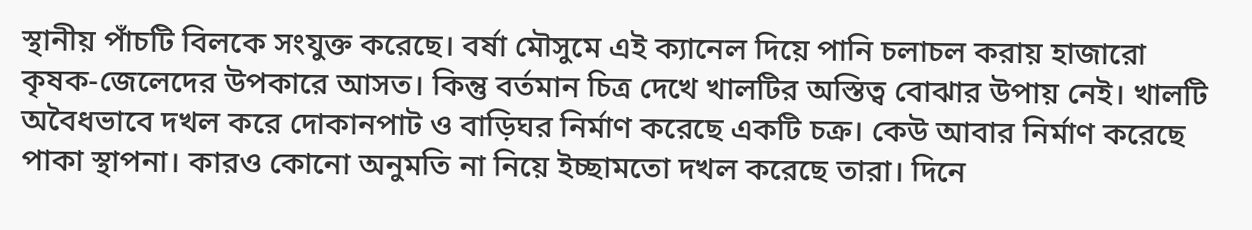স্থানীয় পাঁচটি বিলকে সংযুক্ত করেছে। বর্ষা মৌসুমে এই ক্যানেল দিয়ে পানি চলাচল করায় হাজারো কৃষক-জেলেদের উপকারে আসত। কিন্তু বর্তমান চিত্র দেখে খালটির অস্তিত্ব বোঝার উপায় নেই। খালটি অবৈধভাবে দখল করে দোকানপাট ও বাড়িঘর নির্মাণ করেছে একটি চক্র। কেউ আবার নির্মাণ করেছে পাকা স্থাপনা। কারও কোনো অনুমতি না নিয়ে ইচ্ছামতো দখল করেছে তারা। দিনে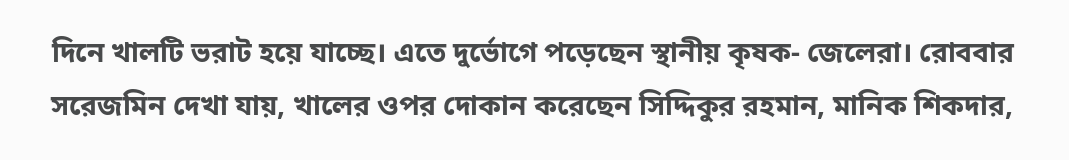দিনে খালটি ভরাট হয়ে যাচ্ছে। এতে দুর্ভোগে পড়েছেন স্থানীয় কৃষক- জেলেরা। রোববার সরেজমিন দেখা যায়, খালের ওপর দোকান করেছেন সিদ্দিকুর রহমান, মানিক শিকদার,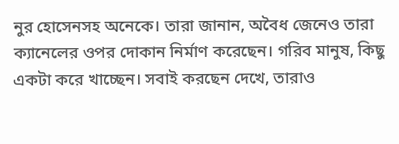নুর হোসেনসহ অনেকে। তারা জানান, অবৈধ জেনেও তারা ক্যানেলের ওপর দোকান নির্মাণ করেছেন। গরিব মানুষ, কিছু একটা করে খাচ্ছেন। সবাই করছেন দেখে, তারাও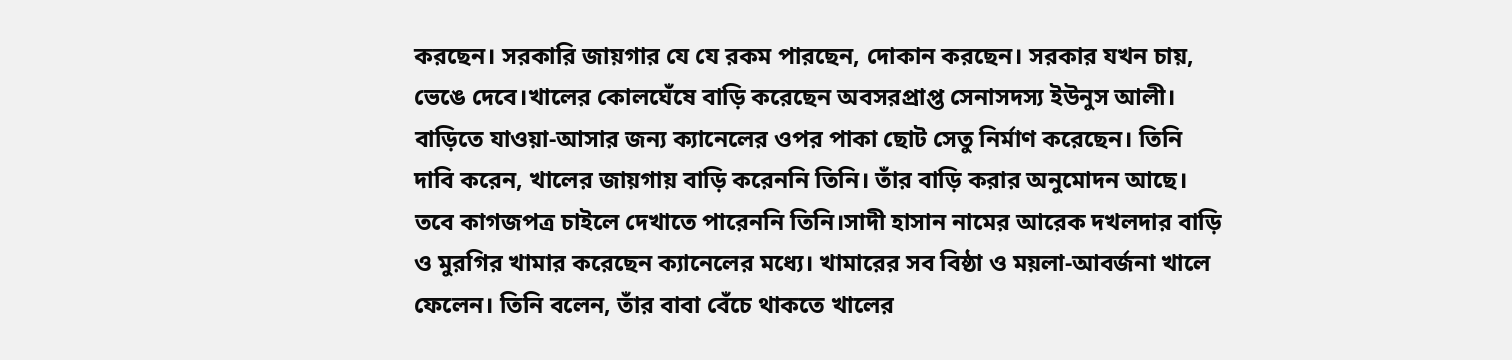করছেন। সরকারি জায়গার যে যে রকম পারছেন, দোকান করছেন। সরকার যখন চায়, ভেঙে দেবে।খালের কোলঘেঁষে বাড়ি করেছেন অবসরপ্রাপ্ত সেনাসদস্য ইউনুস আলী। বাড়িতে যাওয়া-আসার জন্য ক্যানেলের ওপর পাকা ছোট সেতু নির্মাণ করেছেন। তিনি দাবি করেন, খালের জায়গায় বাড়ি করেননি তিনি। তাঁর বাড়ি করার অনুমোদন আছে। তবে কাগজপত্র চাইলে দেখাতে পারেননি তিনি।সাদী হাসান নামের আরেক দখলদার বাড়ি ও মুরগির খামার করেছেন ক্যানেলের মধ্যে। খামারের সব বিষ্ঠা ও ময়লা-আবর্জনা খালে ফেলেন। তিনি বলেন, তাঁর বাবা বেঁচে থাকতে খালের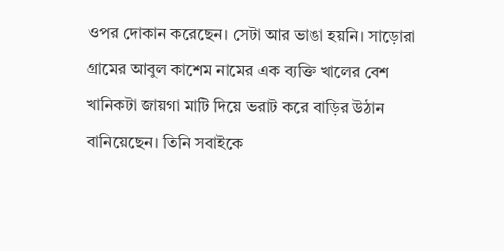ওপর দোকান করেছেন। সেটা আর ভাঙা হয়নি। সাড়োরা গ্রামের আবুল কাশেম নামের এক ব্যক্তি খালের বেশ খানিকটা জায়গা মাটি দিয়ে ভরাট করে বাড়ির উঠান বানিয়েছেন। তিনি সবাইকে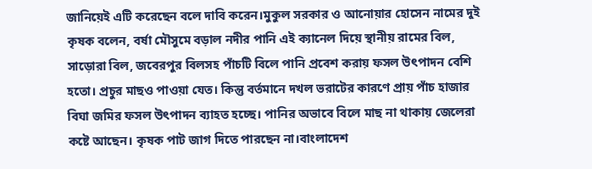জানিয়েই এটি করেছেন বলে দাবি করেন।মুকুল সরকার ও আনোয়ার হোসেন নামের দুই কৃষক বলেন, বর্ষা মৌসুমে বড়াল নদীর পানি এই ক্যানেল দিয়ে স্থানীয় রামের বিল, সাড়োরা বিল, জবেরপুর বিলসহ পাঁচটি বিলে পানি প্রবেশ করায় ফসল উৎপাদন বেশি হতো। প্রচুর মাছও পাওয়া যেত। কিন্তু বর্তমানে দখল ভরাটের কারণে প্রায় পাঁচ হাজার বিঘা জমির ফসল উৎপাদন ব্যাহত হচ্ছে। পানির অভাবে বিলে মাছ না থাকায় জেলেরা কষ্টে আছেন। কৃষক পাট জাগ দিতে পারছেন না।বাংলাদেশ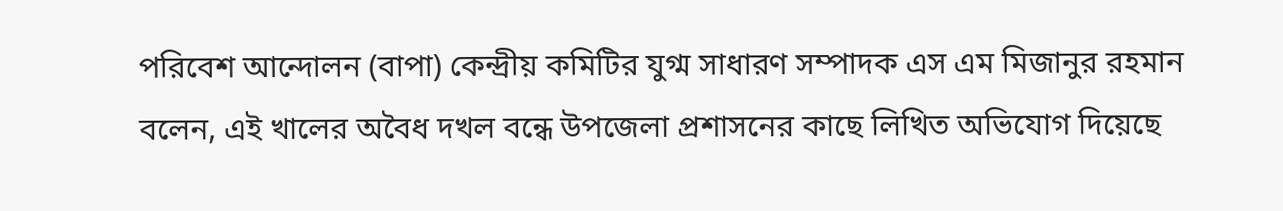পরিবেশ আন্দোলন (বাপা) কেন্দ্রীয় কমিটির যুগ্ম সাধারণ সম্পাদক এস এম মিজানুর রহমান বলেন, এই খালের অবৈধ দখল বন্ধে উপজেলা প্রশাসনের কাছে লিখিত অভিযোগ দিয়েছে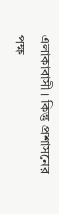এলাকাবাসী। কিন্তু প্রশাসনের পক্ষ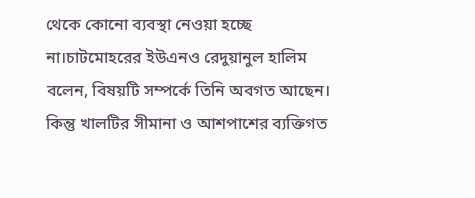থেকে কোনো ব্যবস্থা নেওয়া হচ্ছে না।চাটমোহরের ইউএনও রেদুয়ানুল হালিম বলেন, বিষয়টি সম্পর্কে তিনি অবগত আছেন। কিন্তু খালটির সীমানা ও আশপাশের ব্যক্তিগত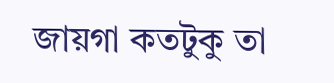জায়গা কতটুকু তা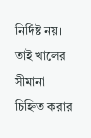নির্দিষ্ট নয়। তাই খালের সীমানা চিহ্নিত করার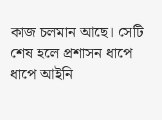কাজ চলমান আছে। সেটি শেষ হলে প্রশাসন ধাপে ধাপে আইনি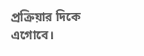প্রক্রিয়ার দিকে এগোবে।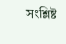সংশ্লিষ্ট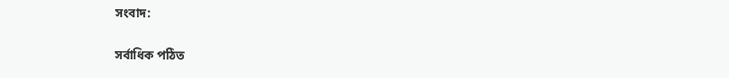সংবাদ:

সর্বাধিক পঠিত